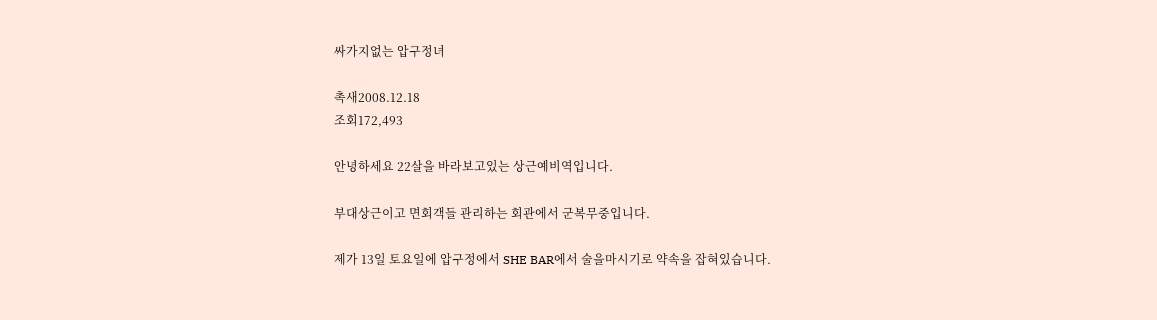싸가지없는 압구정녀

촉새2008.12.18
조회172,493

안녕하세요 22살을 바라보고있는 상근예비역입니다.

부대상근이고 면회객들 관리하는 회관에서 군복무중입니다.

제가 13일 토요일에 압구정에서 SHE BAR에서 술을마시기로 약속을 잡혀있습니다.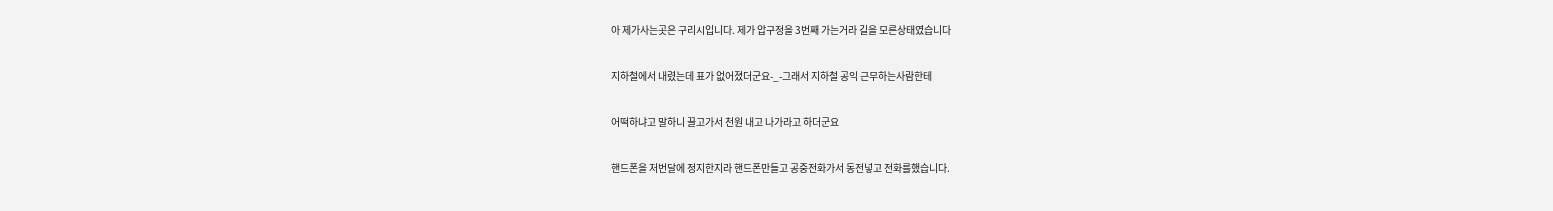아 제가사는곳은 구리시입니다. 제가 압구정을 3번째 가는거라 길을 모른상태였습니다

지하철에서 내렸는데 표가 없어졌더군요-_-그래서 지하철 공익 근무하는사람한테

어떡하냐고 말하니 끌고가서 천원 내고 나가라고 하더군요

핸드폰을 저번달에 정지한지라 핸드폰만들고 공중전화가서 동전넣고 전화를했습니다.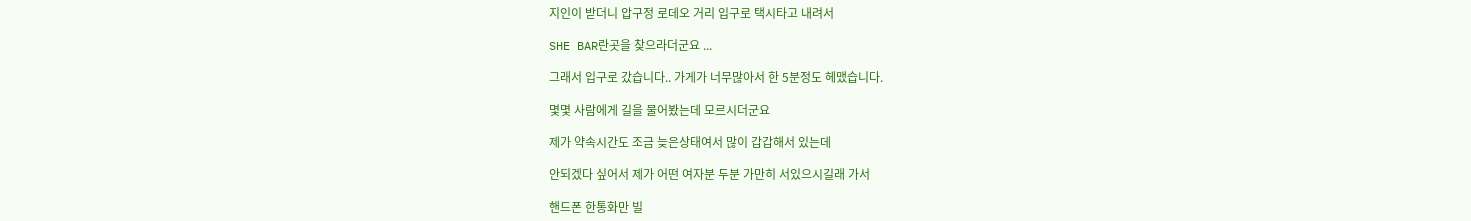지인이 받더니 압구정 로데오 거리 입구로 택시타고 내려서

SHE BAR란곳을 찾으라더군요 ...

그래서 입구로 갔습니다.. 가게가 너무많아서 한 5분정도 헤맸습니다.

몇몇 사람에게 길을 물어봤는데 모르시더군요

제가 약속시간도 조금 늦은상태여서 많이 갑갑해서 있는데

안되겠다 싶어서 제가 어떤 여자분 두분 가만히 서있으시길래 가서

핸드폰 한통화만 빌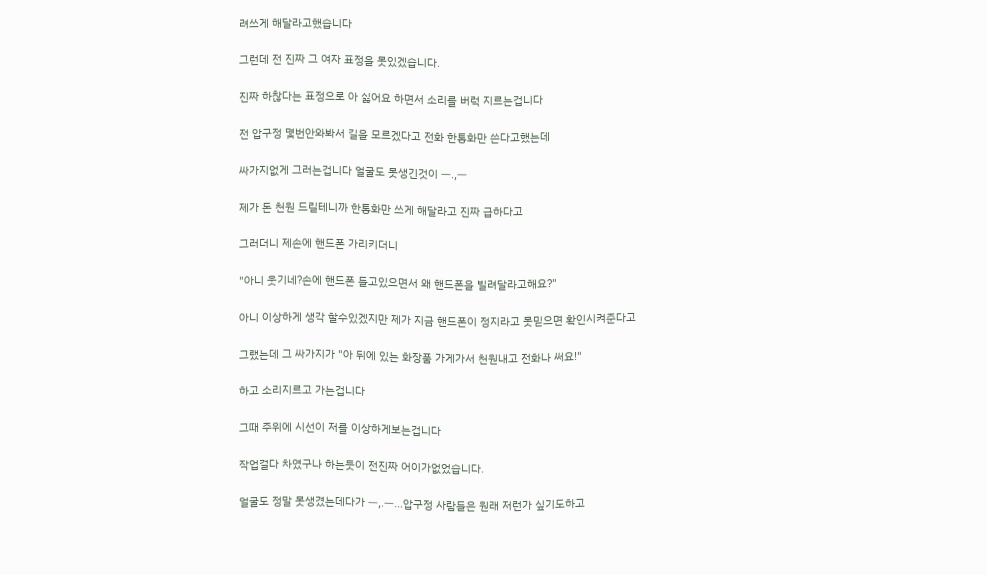려쓰게 해달라고했습니다

그런데 전 진짜 그 여자 표정을 못있겠습니다.

진짜 하찮다는 표정으로 아 싫어요 하면서 소리를 버럭 지르는겁니다

전 압구정 몇번안와봐서 길을 모르겠다고 전화 한통화만 쓴다고했는데

싸가지없게 그러는겁니다 얼굴도 못생긴것이 ㅡ.,ㅡ

제가 돈 천원 드릴테니까 한통화만 쓰게 해달라고 진짜 급하다고

그러더니 제손에 핸드폰 가리키더니

"아니 웃기네?손에 핸드폰 들고있으면서 왜 핸드폰을 빌려달라고해요?"

아니 이상하게 생각 할수있겠지만 제가 지금 핸드폰이 정지라고 못믿으면 확인시켜준다고

그랬는데 그 싸가지가 "아 뒤에 있는 화장품 가게가서 천원내고 전화나 써요!"

하고 소리지르고 가는겁니다

그때 주위에 시선이 저를 이상하게보는겁니다

작업걸다 차였구나 하는듯이 전진짜 어이가없었습니다.

얼굴도 정말 못생겼는데다가 ㅡ,.ㅡ...압구정 사람들은 원래 저런가 싶기도하고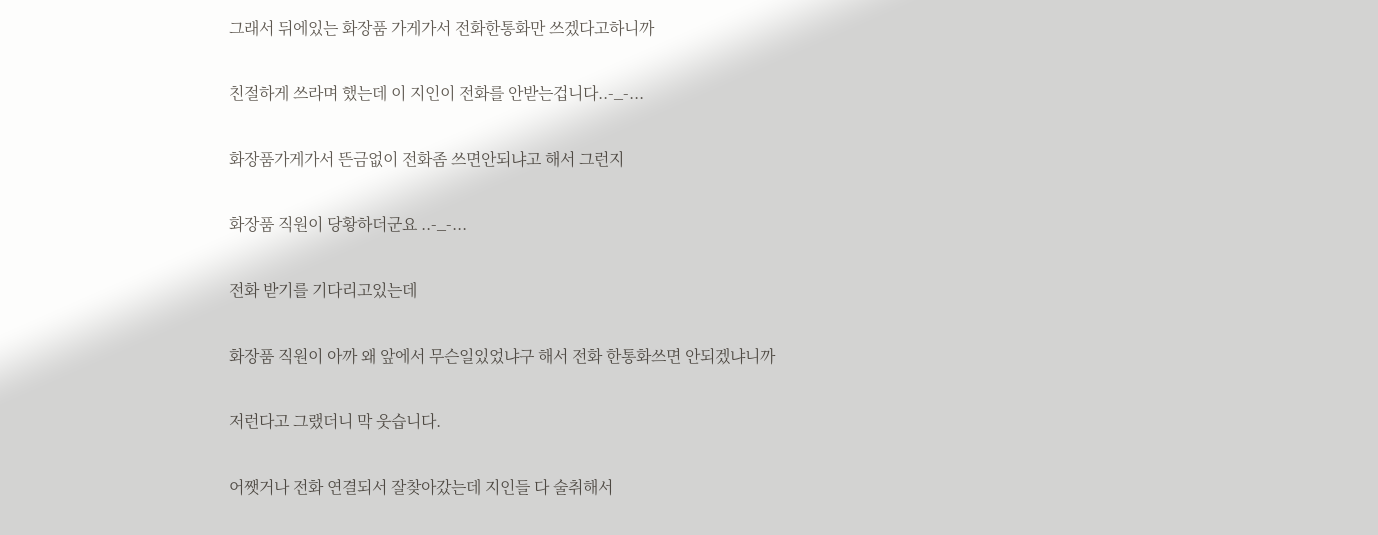그래서 뒤에있는 화장품 가게가서 전화한통화만 쓰겠다고하니까

친절하게 쓰라며 했는데 이 지인이 전화를 안받는겁니다..-_-...

화장품가게가서 뜬금없이 전화좀 쓰면안되냐고 해서 그런지

화장품 직원이 당황하더군요 ..-_-...

전화 받기를 기다리고있는데

화장품 직원이 아까 왜 앞에서 무슨일있었냐구 해서 전화 한통화쓰면 안되겠냐니까

저런다고 그랬더니 막 웃습니다.

어쨋거나 전화 연결되서 잘찾아갔는데 지인들 다 술취해서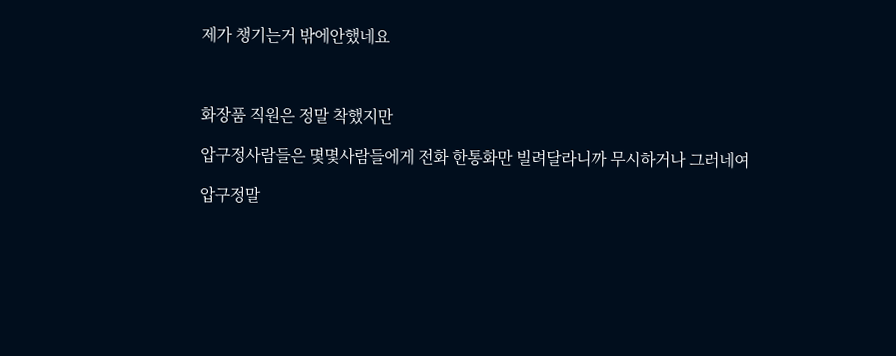제가 챙기는거 밖에안했네요



화장품 직원은 정말 착했지만

압구정사람들은 몇몇사람들에게 전화 한통화만 빌려달라니까 무시하거나 그러네여

압구정말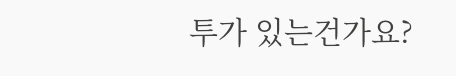투가 있는건가요?